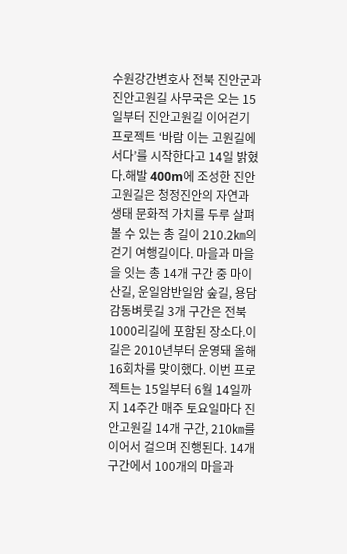수원강간변호사 전북 진안군과 진안고원길 사무국은 오는 15일부터 진안고원길 이어걷기 프로젝트 ‘바람 이는 고원길에 서다’를 시작한다고 14일 밝혔다.해발 400m에 조성한 진안고원길은 청정진안의 자연과 생태 문화적 가치를 두루 살펴볼 수 있는 총 길이 210.2㎞의 걷기 여행길이다. 마을과 마을을 잇는 총 14개 구간 중 마이산길, 운일암반일암 숲길, 용담 감동벼룻길 3개 구간은 전북 1000리길에 포함된 장소다.이 길은 2010년부터 운영돼 올해 16회차를 맞이했다. 이번 프로젝트는 15일부터 6월 14일까지 14주간 매주 토요일마다 진안고원길 14개 구간, 210㎞를 이어서 걸으며 진행된다. 14개 구간에서 100개의 마을과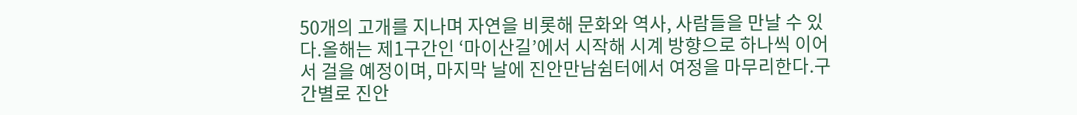50개의 고개를 지나며 자연을 비롯해 문화와 역사, 사람들을 만날 수 있다.올해는 제1구간인 ‘마이산길’에서 시작해 시계 방향으로 하나씩 이어서 걸을 예정이며, 마지막 날에 진안만남쉼터에서 여정을 마무리한다.구간별로 진안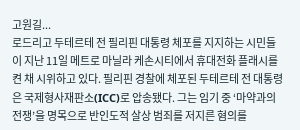고원길...
로드리고 두테르테 전 필리핀 대통령 체포를 지지하는 시민들이 지난 11일 메트로 마닐라 케손시티에서 휴대전화 플래시를 켠 채 시위하고 있다. 필리핀 경찰에 체포된 두테르테 전 대통령은 국제형사재판소(ICC)로 압송됐다. 그는 임기 중 ‘마약과의 전쟁’을 명목으로 반인도적 살상 범죄를 저지른 혐의를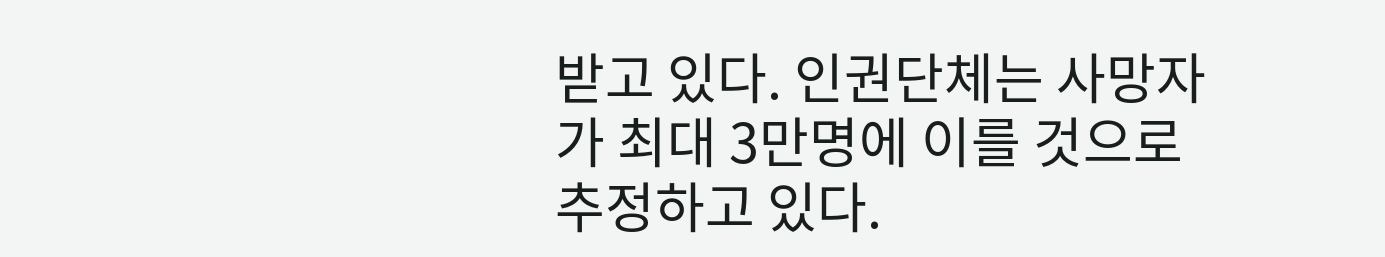받고 있다. 인권단체는 사망자가 최대 3만명에 이를 것으로 추정하고 있다.